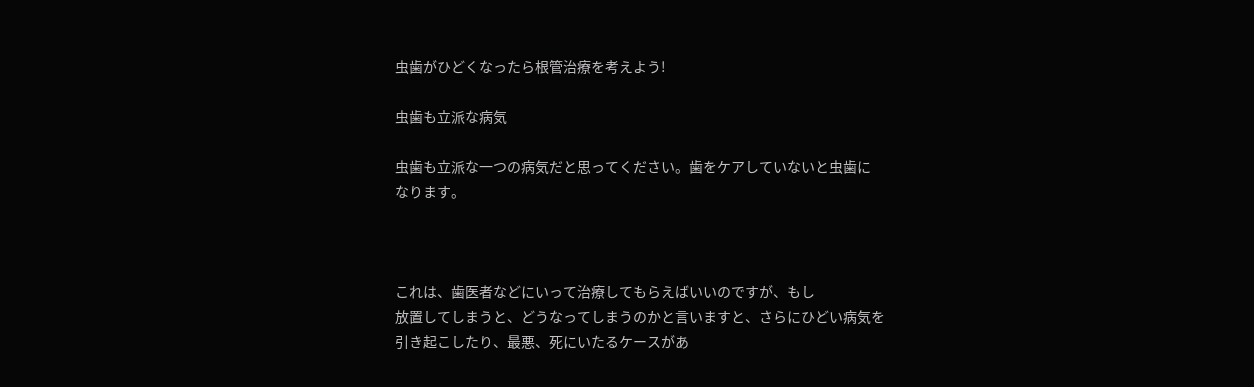虫歯がひどくなったら根管治療を考えよう!

虫歯も立派な病気

虫歯も立派な一つの病気だと思ってください。歯をケアしていないと虫歯に
なります。



これは、歯医者などにいって治療してもらえばいいのですが、もし
放置してしまうと、どうなってしまうのかと言いますと、さらにひどい病気を
引き起こしたり、最悪、死にいたるケースがあ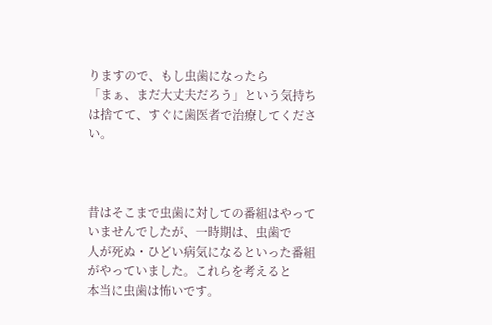りますので、もし虫歯になったら
「まぁ、まだ大丈夫だろう」という気持ちは捨てて、すぐに歯医者で治療してください。



昔はそこまで虫歯に対しての番組はやっていませんでしたが、一時期は、虫歯で
人が死ぬ・ひどい病気になるといった番組がやっていました。これらを考えると
本当に虫歯は怖いです。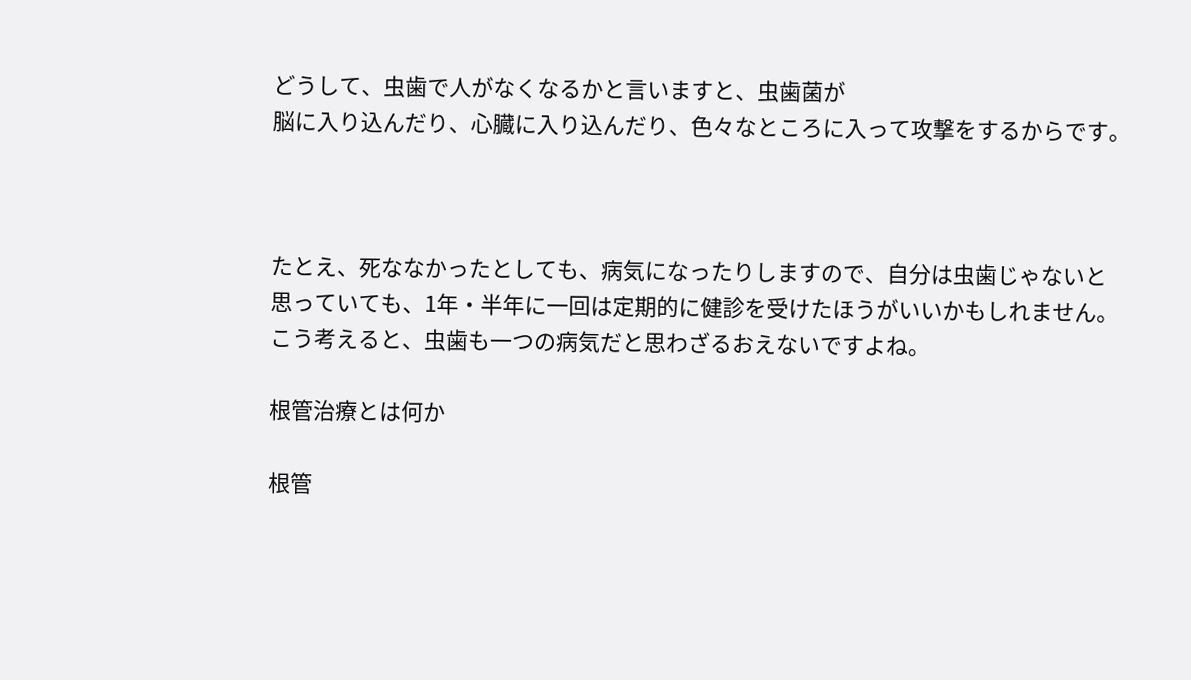どうして、虫歯で人がなくなるかと言いますと、虫歯菌が
脳に入り込んだり、心臓に入り込んだり、色々なところに入って攻撃をするからです。



たとえ、死ななかったとしても、病気になったりしますので、自分は虫歯じゃないと
思っていても、1年・半年に一回は定期的に健診を受けたほうがいいかもしれません。
こう考えると、虫歯も一つの病気だと思わざるおえないですよね。

根管治療とは何か

根管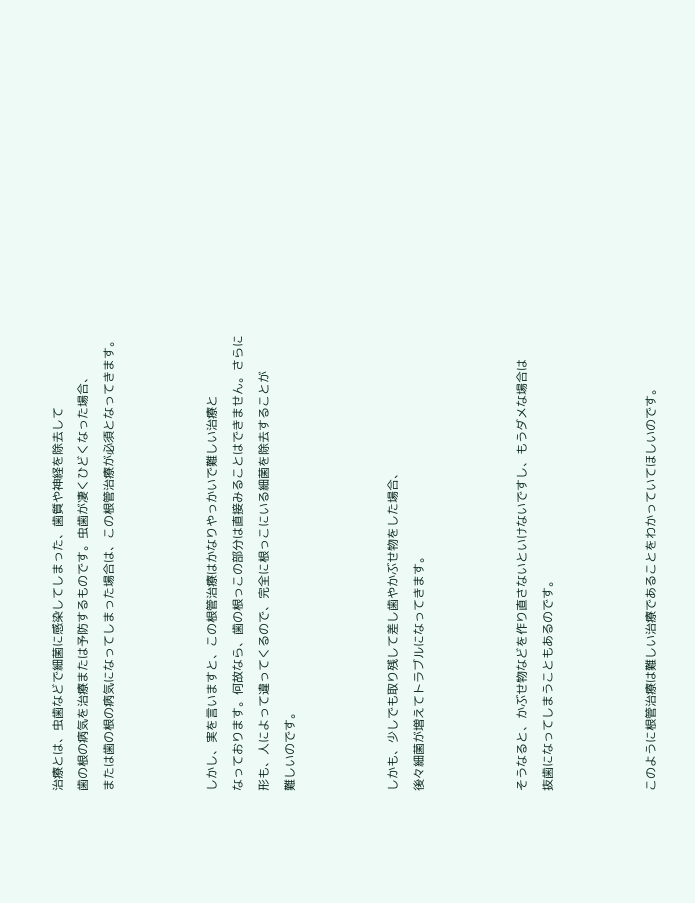治療とは、虫歯などで細菌に感染してしまった、歯質や神経を除去して
歯の根の病気を治療または予防するものです。虫歯が凄くひどくなった場合、
または歯の根の病気になってしまった場合は、この根管治療が必須となってきます。



しかし、実を言いますと、この根管治療はかなりやっかいで難しい治療と
なっております。何故なら、歯の根っこの部分は直接みることはできません。さらに
形も、人によって違ってくるので、完全に根っこにいる細菌を除去することが
難しいのです。



しかも、少しでも取り残して差し歯やかぶせ物をした場合、
後々細菌が増えてトラブルになってきます。



そうなると、かぶせ物などを作り直さないといけないですし、もうダメな場合は
抜歯になってしまうこともあるのです。



このように根管治療は難しい治療であることをわかっていてほしいのです。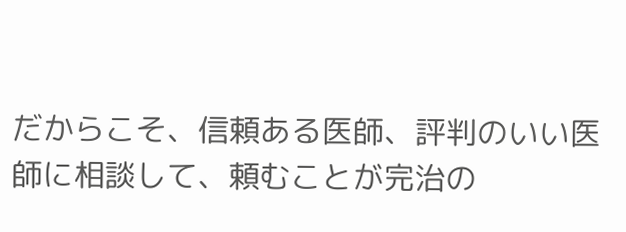だからこそ、信頼ある医師、評判のいい医師に相談して、頼むことが完治の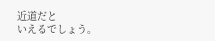近道だと
いえるでしょう。